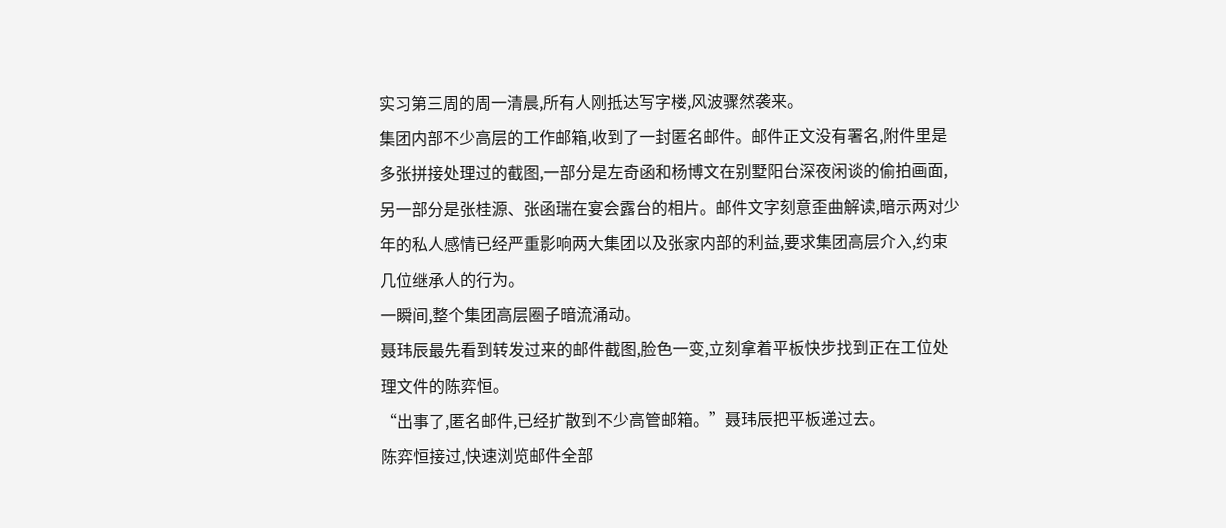实习第三周的周一清晨,所有人刚抵达写字楼,风波骤然袭来。
集团内部不少高层的工作邮箱,收到了一封匿名邮件。邮件正文没有署名,附件里是多张拼接处理过的截图,一部分是左奇函和杨博文在别墅阳台深夜闲谈的偷拍画面,另一部分是张桂源、张函瑞在宴会露台的相片。邮件文字刻意歪曲解读,暗示两对少年的私人感情已经严重影响两大集团以及张家内部的利益,要求集团高层介入,约束几位继承人的行为。
一瞬间,整个集团高层圈子暗流涌动。
聂玮辰最先看到转发过来的邮件截图,脸色一变,立刻拿着平板快步找到正在工位处理文件的陈弈恒。
“出事了,匿名邮件,已经扩散到不少高管邮箱。”聂玮辰把平板递过去。
陈弈恒接过,快速浏览邮件全部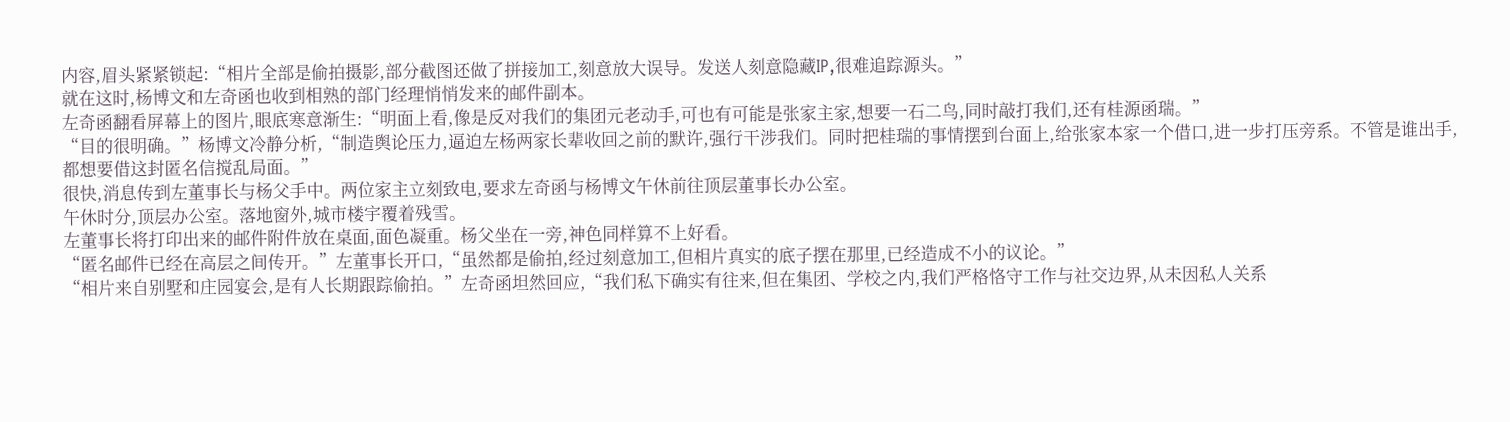内容,眉头紧紧锁起:“相片全部是偷拍摄影,部分截图还做了拼接加工,刻意放大误导。发送人刻意隐藏IP,很难追踪源头。”
就在这时,杨博文和左奇函也收到相熟的部门经理悄悄发来的邮件副本。
左奇函翻看屏幕上的图片,眼底寒意渐生:“明面上看,像是反对我们的集团元老动手,可也有可能是张家主家,想要一石二鸟,同时敲打我们,还有桂源函瑞。”
“目的很明确。”杨博文冷静分析,“制造舆论压力,逼迫左杨两家长辈收回之前的默许,强行干涉我们。同时把桂瑞的事情摆到台面上,给张家本家一个借口,进一步打压旁系。不管是谁出手,都想要借这封匿名信搅乱局面。”
很快,消息传到左董事长与杨父手中。两位家主立刻致电,要求左奇函与杨博文午休前往顶层董事长办公室。
午休时分,顶层办公室。落地窗外,城市楼宇覆着残雪。
左董事长将打印出来的邮件附件放在桌面,面色凝重。杨父坐在一旁,神色同样算不上好看。
“匿名邮件已经在高层之间传开。”左董事长开口,“虽然都是偷拍,经过刻意加工,但相片真实的底子摆在那里,已经造成不小的议论。”
“相片来自别墅和庄园宴会,是有人长期跟踪偷拍。”左奇函坦然回应,“我们私下确实有往来,但在集团、学校之内,我们严格恪守工作与社交边界,从未因私人关系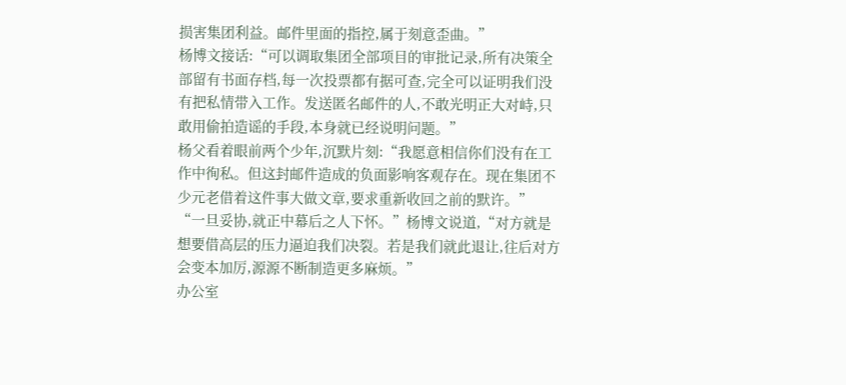损害集团利益。邮件里面的指控,属于刻意歪曲。”
杨博文接话:“可以调取集团全部项目的审批记录,所有决策全部留有书面存档,每一次投票都有据可查,完全可以证明我们没有把私情带入工作。发送匿名邮件的人,不敢光明正大对峙,只敢用偷拍造谣的手段,本身就已经说明问题。”
杨父看着眼前两个少年,沉默片刻:“我愿意相信你们没有在工作中徇私。但这封邮件造成的负面影响客观存在。现在集团不少元老借着这件事大做文章,要求重新收回之前的默许。”
“一旦妥协,就正中幕后之人下怀。”杨博文说道,“对方就是想要借高层的压力逼迫我们决裂。若是我们就此退让,往后对方会变本加厉,源源不断制造更多麻烦。”
办公室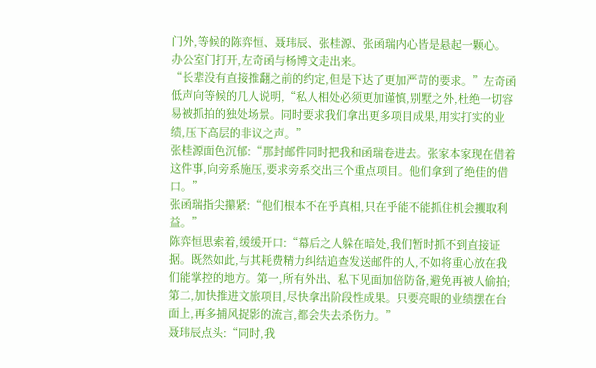门外,等候的陈弈恒、聂玮辰、张桂源、张函瑞内心皆是悬起一颗心。
办公室门打开,左奇函与杨博文走出来。
“长辈没有直接推翻之前的约定,但是下达了更加严苛的要求。”左奇函低声向等候的几人说明,“私人相处必须更加谨慎,别墅之外,杜绝一切容易被抓拍的独处场景。同时要求我们拿出更多项目成果,用实打实的业绩,压下高层的非议之声。”
张桂源面色沉郁:“那封邮件同时把我和函瑞卷进去。张家本家现在借着这件事,向旁系施压,要求旁系交出三个重点项目。他们拿到了绝佳的借口。”
张函瑞指尖攥紧:“他们根本不在乎真相,只在乎能不能抓住机会攫取利益。”
陈弈恒思索着,缓缓开口:“幕后之人躲在暗处,我们暂时抓不到直接证据。既然如此,与其耗费精力纠结追查发送邮件的人,不如将重心放在我们能掌控的地方。第一,所有外出、私下见面加倍防备,避免再被人偷拍;第二,加快推进文旅项目,尽快拿出阶段性成果。只要亮眼的业绩摆在台面上,再多捕风捉影的流言,都会失去杀伤力。”
聂玮辰点头:“同时,我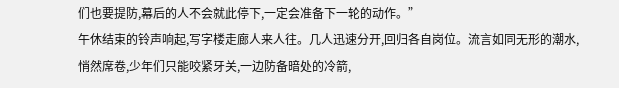们也要提防,幕后的人不会就此停下,一定会准备下一轮的动作。”
午休结束的铃声响起,写字楼走廊人来人往。几人迅速分开,回归各自岗位。流言如同无形的潮水,悄然席卷,少年们只能咬紧牙关,一边防备暗处的冷箭,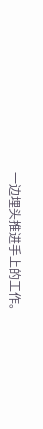一边埋头推进手上的工作。